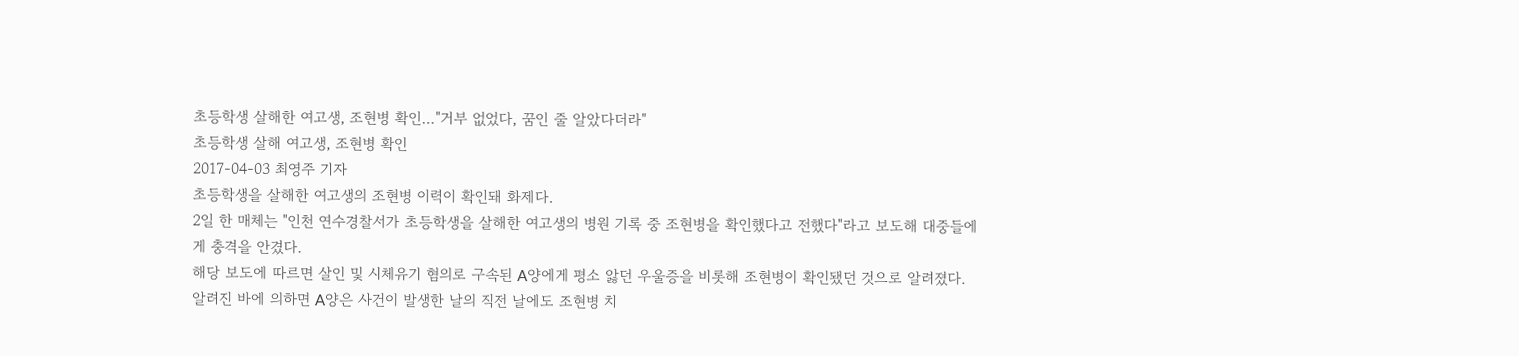초등학생 살해한 여고생, 조현병 확인…"거부 없었다, 꿈인 줄 알았다더라"
초등학생 살해 여고생, 조현병 확인
2017-04-03 최영주 기자
초등학생을 살해한 여고생의 조현병 이력이 확인돼 화제다.
2일 한 매체는 "인천 연수경찰서가 초등학생을 살해한 여고생의 병원 기록 중 조현병을 확인했다고 전했다"라고 보도해 대중들에게 충격을 안겼다.
해당 보도에 따르면 살인 및 시체유기 혐의로 구속된 A양에게 평소 앓던 우울증을 비롯해 조현병이 확인됐던 것으로 알려졌다.
알려진 바에 의하면 A양은 사건이 발생한 날의 직전 날에도 조현병 치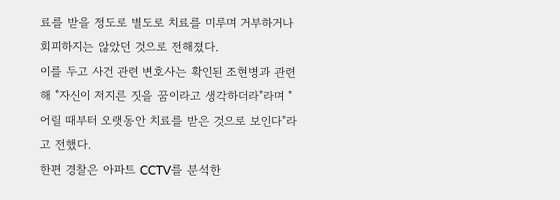료를 받을 정도로 별도로 치료를 미루며 거부하거나 회피하지는 않았던 것으로 전해졌다.
이를 두고 사건 관련 변호사는 확인된 조현병과 관련해 "자신이 저지른 짓을 꿈이라고 생각하더라"라며 "어릴 때부터 오랫동안 치료를 받은 것으로 보인다"라고 전했다.
한편 경찰은 아파트 CCTV를 분석한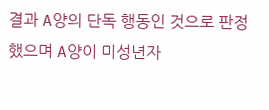결과 A양의 단독 행동인 것으로 판정했으며 A양이 미성년자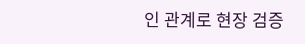인 관계로 현장 검증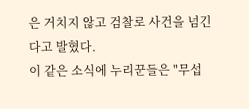은 거치지 않고 검찰로 사건을 넘긴다고 발혔다.
이 같은 소식에 누리꾼들은 "무섭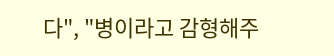다", "병이라고 감형해주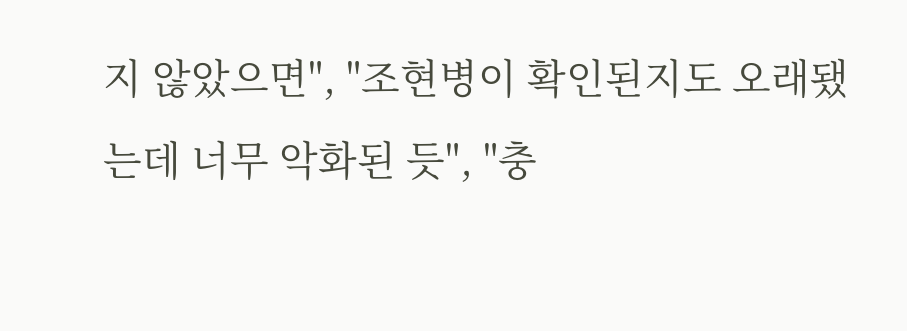지 않았으면", "조현병이 확인된지도 오래됐는데 너무 악화된 듯", "충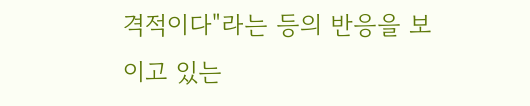격적이다"라는 등의 반응을 보이고 있는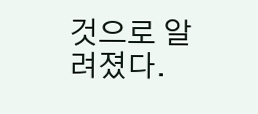것으로 알려졌다.